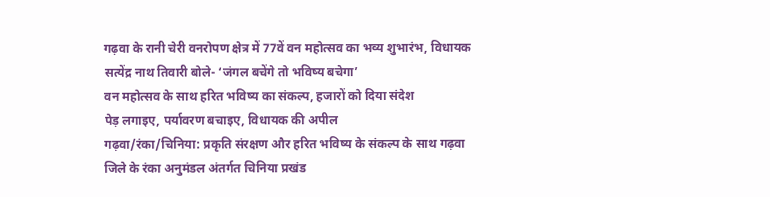गढ़वा के रानी चेरी वनरोपण क्षेत्र में 77वें वन महोत्सव का भव्य शुभारंभ, विधायक सत्येंद्र नाथ तिवारी बोले- ‘जंगल बचेंगे तो भविष्य बचेगा’
वन महोत्सव के साथ हरित भविष्य का संकल्प, हजारों को दिया संदेश
पेड़ लगाइए, पर्यावरण बचाइए, विधायक की अपील
गढ़वा/रंका/चिनिया: प्रकृति संरक्षण और हरित भविष्य के संकल्प के साथ गढ़वा जिले के रंका अनुमंडल अंतर्गत चिनिया प्रखंड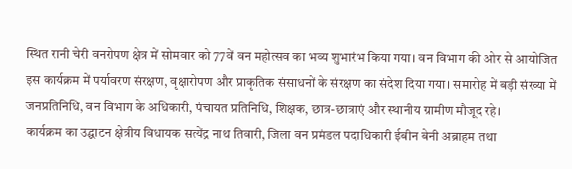स्थित रानी चेरी वनरोपण क्षेत्र में सोमवार को 77वें वन महोत्सव का भव्य शुभारंभ किया गया। वन विभाग की ओर से आयोजित इस कार्यक्रम में पर्यावरण संरक्षण, वृक्षारोपण और प्राकृतिक संसाधनों के संरक्षण का संदेश दिया गया। समारोह में बड़ी संख्या में जनप्रतिनिधि, वन विभाग के अधिकारी, पंचायत प्रतिनिधि, शिक्षक, छात्र-छात्राएं और स्थानीय ग्रामीण मौजूद रहे।
कार्यक्रम का उद्घाटन क्षेत्रीय विधायक सत्येंद्र नाथ तिवारी, जिला वन प्रमंडल पदाधिकारी ईबीन बेनी अब्राहम तथा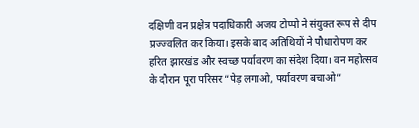दक्षिणी वन प्रक्षेत्र पदाधिकारी अजय टोप्पो ने संयुक्त रूप से दीप प्रज्ज्वलित कर किया। इसके बाद अतिथियों ने पौधारोपण कर हरित झारखंड और स्वच्छ पर्यावरण का संदेश दिया। वन महोत्सव के दौरान पूरा परिसर “पेड़ लगाओ, पर्यावरण बचाओ”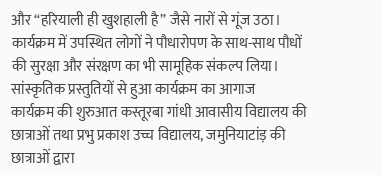और “हरियाली ही खुशहाली है” जैसे नारों से गूंज उठा। कार्यक्रम में उपस्थित लोगों ने पौधारोपण के साथ-साथ पौधों की सुरक्षा और संरक्षण का भी सामूहिक संकल्प लिया।
सांस्कृतिक प्रस्तुतियों से हुआ कार्यक्रम का आगाज
कार्यक्रम की शुरुआत कस्तूरबा गांधी आवासीय विद्यालय की छात्राओं तथा प्रभु प्रकाश उच्च विद्यालय, जमुनियाटांड़ की छात्राओं द्वारा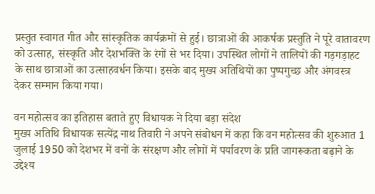प्रस्तुत स्वागत गीत और सांस्कृतिक कार्यक्रमों से हुई। छात्राओं की आकर्षक प्रस्तुति ने पूरे वातावरण को उत्साह, संस्कृति और देशभक्ति के रंगों से भर दिया। उपस्थित लोगों ने तालियों की गड़गड़ाहट के साथ छात्राओं का उत्साहवर्धन किया। इसके बाद मुख्य अतिथियों का पुष्पगुच्छ और अंगवस्त्र देकर सम्मान किया गया।

वन महोत्सव का इतिहास बताते हुए विधायक ने दिया बड़ा संदेश
मुख्य अतिथि विधायक सत्येंद्र नाथ तिवारी ने अपने संबोधन में कहा कि वन महोत्सव की शुरुआत 1 जुलाई 1950 को देशभर में वनों के संरक्षण और लोगों में पर्यावरण के प्रति जागरूकता बढ़ाने के उद्देश्य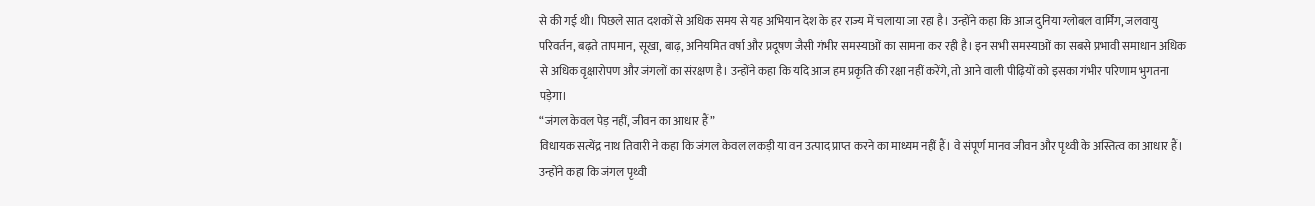से की गई थी। पिछले सात दशकों से अधिक समय से यह अभियान देश के हर राज्य में चलाया जा रहा है। उन्होंने कहा कि आज दुनिया ग्लोबल वार्मिंग, जलवायु परिवर्तन, बढ़ते तापमान, सूखा, बाढ़, अनियमित वर्षा और प्रदूषण जैसी गंभीर समस्याओं का सामना कर रही है। इन सभी समस्याओं का सबसे प्रभावी समाधान अधिक से अधिक वृक्षारोपण और जंगलों का संरक्षण है। उन्होंने कहा कि यदि आज हम प्रकृति की रक्षा नहीं करेंगे, तो आने वाली पीढ़ियों को इसका गंभीर परिणाम भुगतना पड़ेगा।
“जंगल केवल पेड़ नहीं, जीवन का आधार हैं”
विधायक सत्येंद्र नाथ तिवारी ने कहा कि जंगल केवल लकड़ी या वन उत्पाद प्राप्त करने का माध्यम नहीं हैं। वे संपूर्ण मानव जीवन और पृथ्वी के अस्तित्व का आधार हैं। उन्होंने कहा कि जंगल पृथ्वी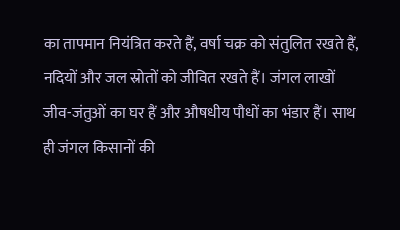का तापमान नियंत्रित करते हैं, वर्षा चक्र को संतुलित रखते हैं, नदियों और जल स्रोतों को जीवित रखते हैं। जंगल लाखों जीव-जंतुओं का घर हैं और औषधीय पौधों का भंडार हैं। साथ ही जंगल किसानों की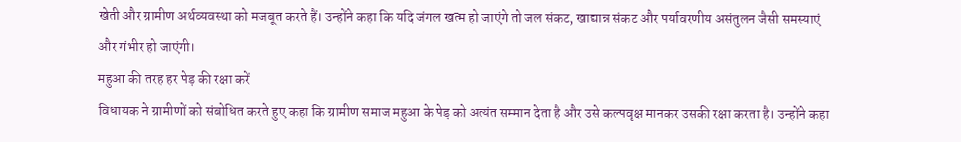खेती और ग्रामीण अर्थव्यवस्था को मजबूत करते हैं। उन्होंने कहा कि यदि जंगल खत्म हो जाएंगे तो जल संकट, खाद्यान्न संकट और पर्यावरणीय असंतुलन जैसी समस्याएं और गंभीर हो जाएंगी।
महुआ की तरह हर पेड़ की रक्षा करें
विधायक ने ग्रामीणों को संबोधित करते हुए कहा कि ग्रामीण समाज महुआ के पेड़ को अत्यंत सम्मान देता है और उसे कल्पवृक्ष मानकर उसकी रक्षा करता है। उन्होंने कहा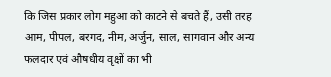कि जिस प्रकार लोग महुआ को काटने से बचते हैं, उसी तरह आम, पीपल, बरगद, नीम, अर्जुन, साल, सागवान और अन्य फलदार एवं औषधीय वृक्षों का भी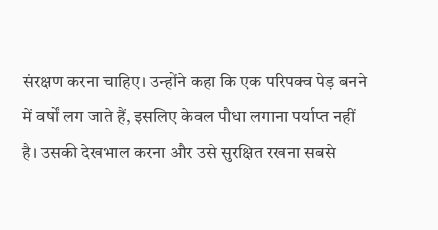संरक्षण करना चाहिए। उन्होंने कहा कि एक परिपक्व पेड़ बनने में वर्षों लग जाते हैं, इसलिए केवल पौधा लगाना पर्याप्त नहीं है। उसकी देखभाल करना और उसे सुरक्षित रखना सबसे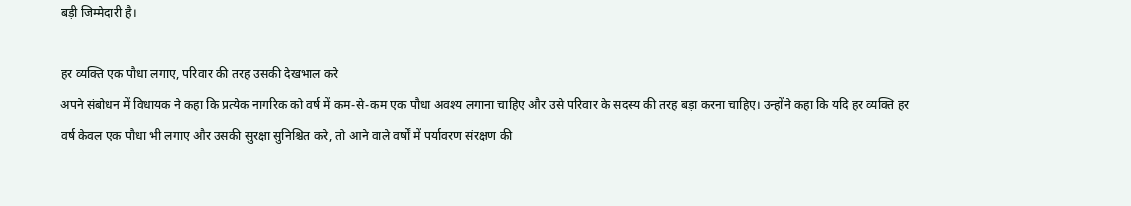बड़ी जिम्मेदारी है।

हर व्यक्ति एक पौधा लगाए, परिवार की तरह उसकी देखभाल करे
अपने संबोधन में विधायक ने कहा कि प्रत्येक नागरिक को वर्ष में कम-से-कम एक पौधा अवश्य लगाना चाहिए और उसे परिवार के सदस्य की तरह बड़ा करना चाहिए। उन्होंने कहा कि यदि हर व्यक्ति हर वर्ष केवल एक पौधा भी लगाए और उसकी सुरक्षा सुनिश्चित करे, तो आने वाले वर्षों में पर्यावरण संरक्षण की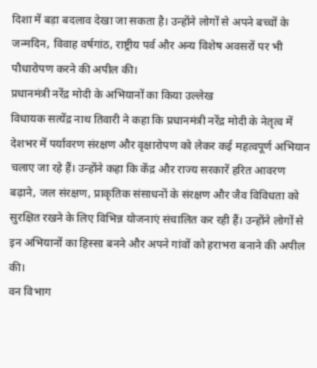दिशा में बड़ा बदलाव देखा जा सकता है। उन्होंने लोगों से अपने बच्चों के जन्मदिन, विवाह वर्षगांठ, राष्ट्रीय पर्व और अन्य विशेष अवसरों पर भी पौधारोपण करने की अपील की।
प्रधानमंत्री नरेंद्र मोदी के अभियानों का किया उल्लेख
विधायक सत्येंद्र नाथ तिवारी ने कहा कि प्रधानमंत्री नरेंद्र मोदी के नेतृत्व में देशभर में पर्यावरण संरक्षण और वृक्षारोपण को लेकर कई महत्वपूर्ण अभियान चलाए जा रहे हैं। उन्होंने कहा कि केंद्र और राज्य सरकारें हरित आवरण बढ़ाने, जल संरक्षण, प्राकृतिक संसाधनों के संरक्षण और जैव विविधता को सुरक्षित रखने के लिए विभिन्न योजनाएं संचालित कर रही हैं। उन्होंने लोगों से इन अभियानों का हिस्सा बनने और अपने गांवों को हराभरा बनाने की अपील की।
वन विभाग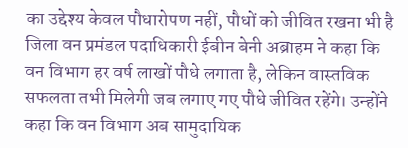का उद्देश्य केवल पौधारोपण नहीं, पौधों को जीवित रखना भी है
जिला वन प्रमंडल पदाधिकारी ईबीन बेनी अब्राहम ने कहा कि वन विभाग हर वर्ष लाखों पौधे लगाता है, लेकिन वास्तविक सफलता तभी मिलेगी जब लगाए गए पौधे जीवित रहेंगे। उन्होंने कहा कि वन विभाग अब सामुदायिक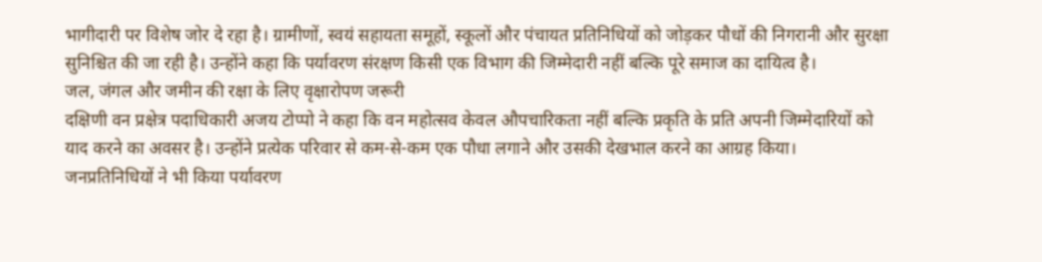भागीदारी पर विशेष जोर दे रहा है। ग्रामीणों, स्वयं सहायता समूहों, स्कूलों और पंचायत प्रतिनिधियों को जोड़कर पौधों की निगरानी और सुरक्षा सुनिश्चित की जा रही है। उन्होंने कहा कि पर्यावरण संरक्षण किसी एक विभाग की जिम्मेदारी नहीं बल्कि पूरे समाज का दायित्व है।
जल, जंगल और जमीन की रक्षा के लिए वृक्षारोपण जरूरी
दक्षिणी वन प्रक्षेत्र पदाधिकारी अजय टोप्पो ने कहा कि वन महोत्सव केवल औपचारिकता नहीं बल्कि प्रकृति के प्रति अपनी जिम्मेदारियों को याद करने का अवसर है। उन्होंने प्रत्येक परिवार से कम-से-कम एक पौधा लगाने और उसकी देखभाल करने का आग्रह किया।
जनप्रतिनिधियों ने भी किया पर्यावरण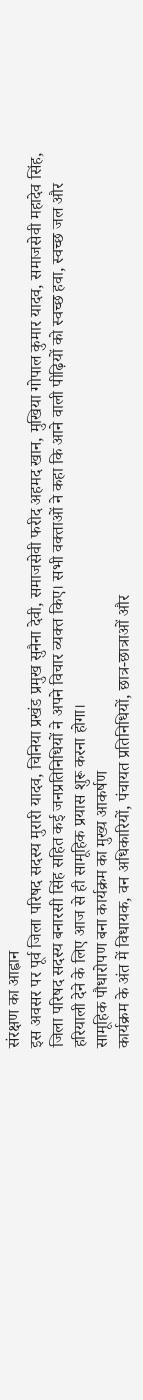संरक्षण का आह्वान
इस अवसर पर पूर्व जिला परिषद सदस्य मुरारी यादव, चिनिया प्रखंड प्रमुख सुनैना देवी, समाजसेवी फरीद अहमद खान, मुखिया गोपाल कुमार यादव, समाजसेवी महादेव सिंह, जिला परिषद सदस्य बनारसी सिंह सहित कई जनप्रतिनिधियों ने अपने विचार व्यक्त किए। सभी वक्ताओं ने कहा कि आने वाली पीढ़ियों को स्वच्छ हवा, स्वच्छ जल और हरियाली देने के लिए आज से ही सामूहिक प्रयास शुरू करना होगा।
सामूहिक पौधारोपण बना कार्यक्रम का मुख्य आकर्षण
कार्यक्रम के अंत में विधायक, वन अधिकारियों, पंचायत प्रतिनिधियों, छात्र-छात्राओं और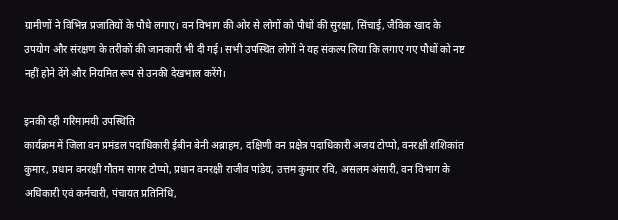ग्रामीणों ने विभिन्न प्रजातियों के पौधे लगाए। वन विभाग की ओर से लोगों को पौधों की सुरक्षा, सिंचाई, जैविक खाद के उपयोग और संरक्षण के तरीकों की जानकारी भी दी गई। सभी उपस्थित लोगों ने यह संकल्प लिया कि लगाए गए पौधों को नष्ट नहीं होने देंगे और नियमित रूप से उनकी देखभाल करेंगे।

इनकी रही गरिमामयी उपस्थिति
कार्यक्रम में जिला वन प्रमंडल पदाधिकारी ईबीन बेनी अब्राहम, दक्षिणी वन प्रक्षेत्र पदाधिकारी अजय टोप्पो, वनरक्षी शशिकांत कुमार, प्रधान वनरक्षी गौतम सागर टोप्पो, प्रधान वनरक्षी राजीव पांडेय, उत्तम कुमार रवि, असलम अंसारी, वन विभाग के अधिकारी एवं कर्मचारी, पंचायत प्रतिनिधि,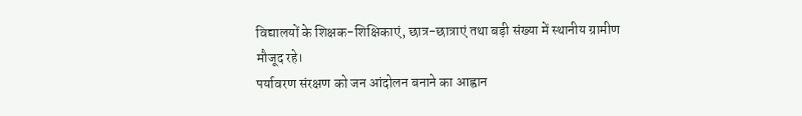विद्यालयों के शिक्षक-शिक्षिकाएं, छात्र-छात्राएं तथा बड़ी संख्या में स्थानीय ग्रामीण मौजूद रहे।
पर्यावरण संरक्षण को जन आंदोलन बनाने का आह्वान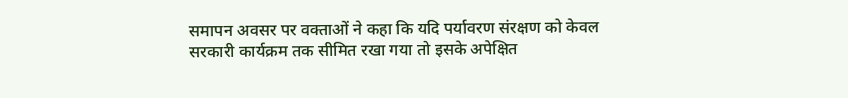समापन अवसर पर वक्ताओं ने कहा कि यदि पर्यावरण संरक्षण को केवल सरकारी कार्यक्रम तक सीमित रखा गया तो इसके अपेक्षित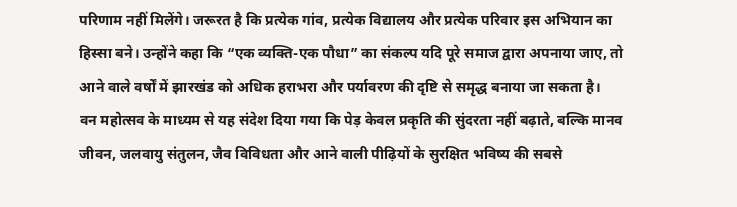परिणाम नहीं मिलेंगे। जरूरत है कि प्रत्येक गांव, प्रत्येक विद्यालय और प्रत्येक परिवार इस अभियान का हिस्सा बने। उन्होंने कहा कि “एक व्यक्ति-एक पौधा” का संकल्प यदि पूरे समाज द्वारा अपनाया जाए, तो आने वाले वर्षों में झारखंड को अधिक हराभरा और पर्यावरण की दृष्टि से समृद्ध बनाया जा सकता है।
वन महोत्सव के माध्यम से यह संदेश दिया गया कि पेड़ केवल प्रकृति की सुंदरता नहीं बढ़ाते, बल्कि मानव जीवन, जलवायु संतुलन, जैव विविधता और आने वाली पीढ़ियों के सुरक्षित भविष्य की सबसे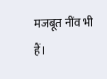मजबूत नींव भी हैं।